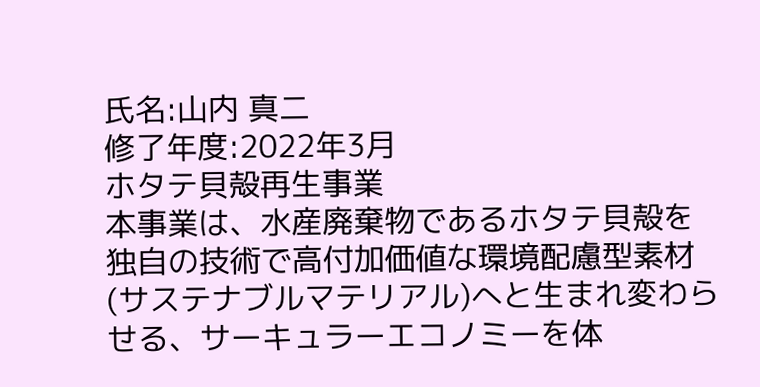氏名:山内 真二
修了年度:2022年3月
ホタテ貝殻再生事業
本事業は、水産廃棄物であるホタテ貝殻を独自の技術で高付加価値な環境配慮型素材(サステナブルマテリアル)へと生まれ変わらせる、サーキュラーエコノミーを体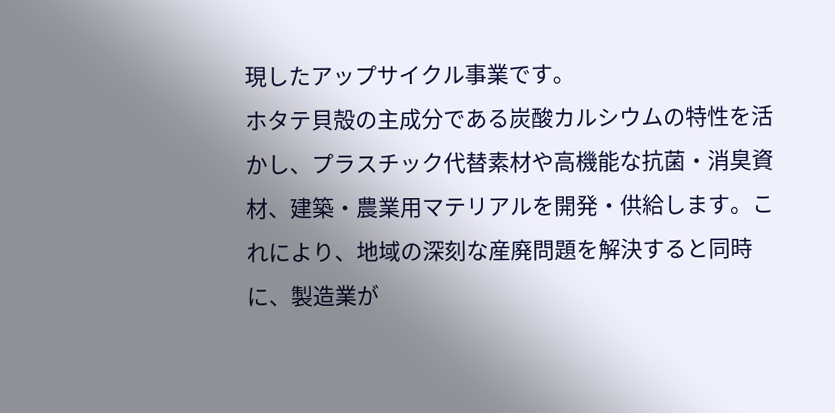現したアップサイクル事業です。
ホタテ貝殻の主成分である炭酸カルシウムの特性を活かし、プラスチック代替素材や高機能な抗菌・消臭資材、建築・農業用マテリアルを開発・供給します。これにより、地域の深刻な産廃問題を解決すると同時に、製造業が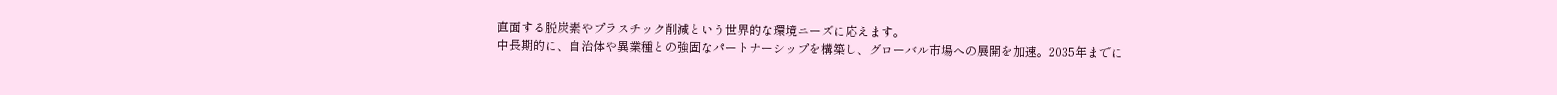直面する脱炭素やプラスチック削減という世界的な環境ニーズに応えます。
中長期的に、自治体や異業種との強固なパートナーシップを構築し、グローバル市場への展開を加速。2035年までに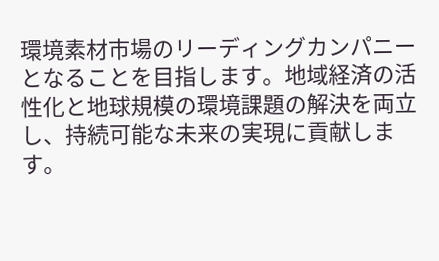環境素材市場のリーディングカンパニーとなることを目指します。地域経済の活性化と地球規模の環境課題の解決を両立し、持続可能な未来の実現に貢献します。